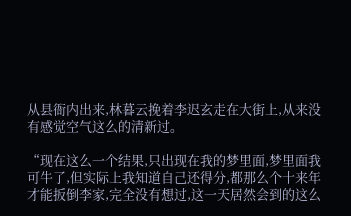从县衙内出来,林暮云挽着李迟玄走在大街上,从来没有感觉空气这么的清新过。

“现在这么一个结果,只出现在我的梦里面,梦里面我可牛了,但实际上我知道自己还得分,都那么个十来年才能扳倒李家,完全没有想过,这一天居然会到的这么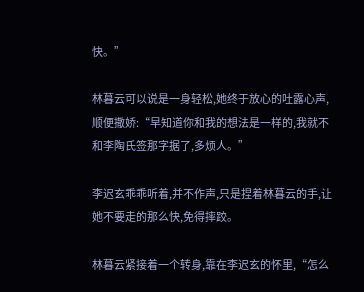快。”

林暮云可以说是一身轻松,她终于放心的吐露心声,顺便撒娇:“早知道你和我的想法是一样的,我就不和李陶氏签那字据了,多烦人。”

李迟玄乖乖听着,并不作声,只是捏着林暮云的手,让她不要走的那么快,免得摔跤。

林暮云紧接着一个转身,靠在李迟玄的怀里,“怎么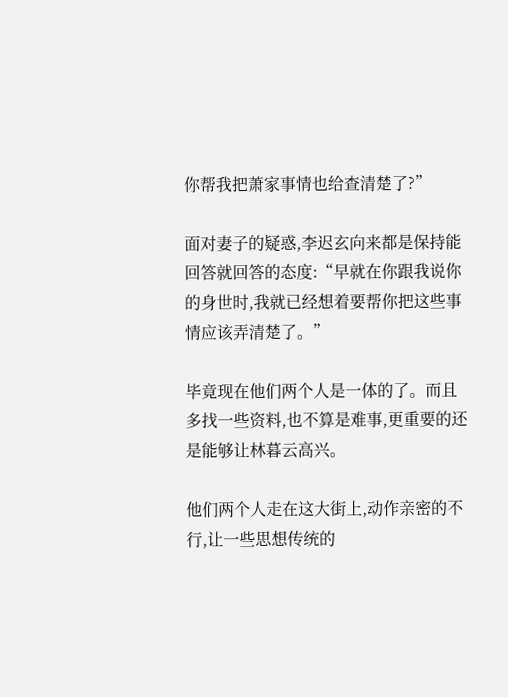你帮我把萧家事情也给查清楚了?”

面对妻子的疑惑,李迟玄向来都是保持能回答就回答的态度:“早就在你跟我说你的身世时,我就已经想着要帮你把这些事情应该弄清楚了。”

毕竟现在他们两个人是一体的了。而且多找一些资料,也不算是难事,更重要的还是能够让林暮云高兴。

他们两个人走在这大街上,动作亲密的不行,让一些思想传统的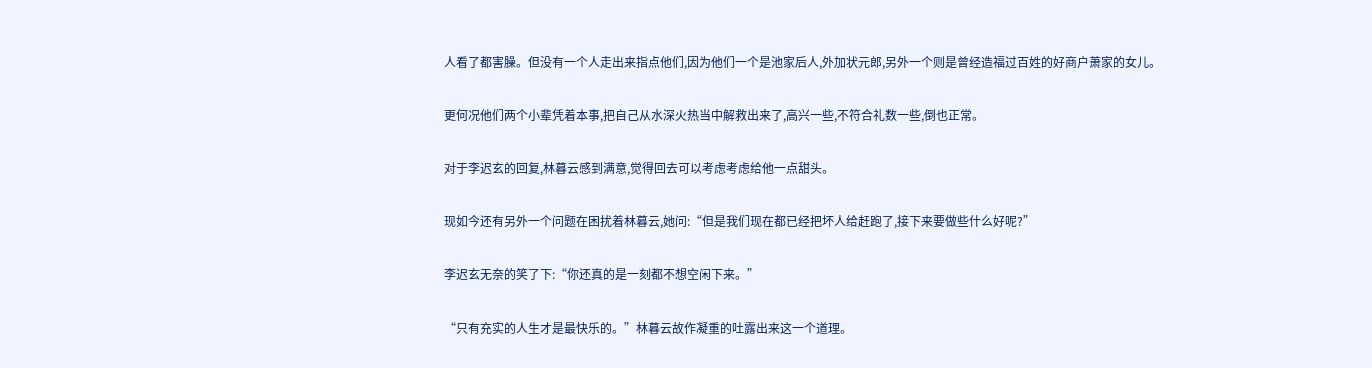人看了都害臊。但没有一个人走出来指点他们,因为他们一个是池家后人,外加状元郎,另外一个则是曾经造福过百姓的好商户萧家的女儿。

更何况他们两个小辈凭着本事,把自己从水深火热当中解救出来了,高兴一些,不符合礼数一些,倒也正常。

对于李迟玄的回复,林暮云感到满意,觉得回去可以考虑考虑给他一点甜头。

现如今还有另外一个问题在困扰着林暮云,她问:“但是我们现在都已经把坏人给赶跑了,接下来要做些什么好呢?”

李迟玄无奈的笑了下:“你还真的是一刻都不想空闲下来。”

“只有充实的人生才是最快乐的。”林暮云故作凝重的吐露出来这一个道理。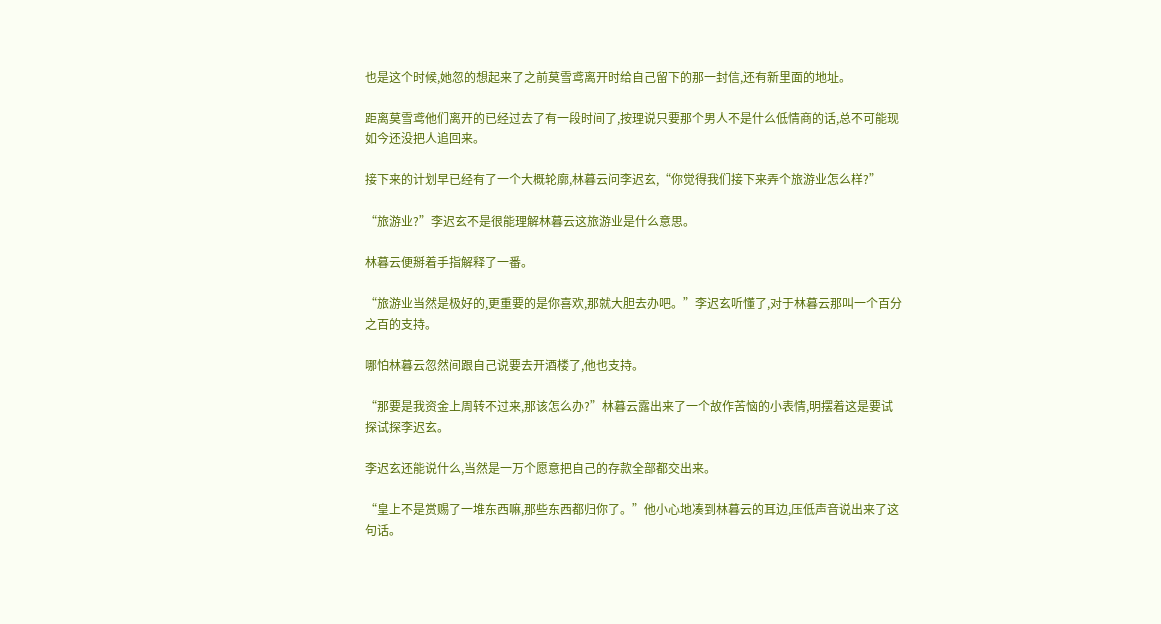也是这个时候,她忽的想起来了之前莫雪鸢离开时给自己留下的那一封信,还有新里面的地址。

距离莫雪鸢他们离开的已经过去了有一段时间了,按理说只要那个男人不是什么低情商的话,总不可能现如今还没把人追回来。

接下来的计划早已经有了一个大概轮廓,林暮云问李迟玄,“你觉得我们接下来弄个旅游业怎么样?”

“旅游业?”李迟玄不是很能理解林暮云这旅游业是什么意思。

林暮云便掰着手指解释了一番。

“旅游业当然是极好的,更重要的是你喜欢,那就大胆去办吧。”李迟玄听懂了,对于林暮云那叫一个百分之百的支持。

哪怕林暮云忽然间跟自己说要去开酒楼了,他也支持。

“那要是我资金上周转不过来,那该怎么办?”林暮云露出来了一个故作苦恼的小表情,明摆着这是要试探试探李迟玄。

李迟玄还能说什么,当然是一万个愿意把自己的存款全部都交出来。

“皇上不是赏赐了一堆东西嘛,那些东西都归你了。”他小心地凑到林暮云的耳边,压低声音说出来了这句话。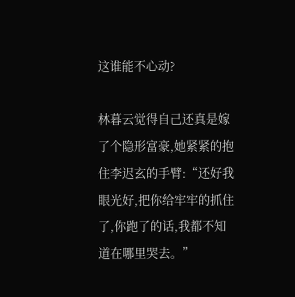这谁能不心动?

林暮云觉得自己还真是嫁了个隐形富豪,她紧紧的抱住李迟玄的手臂:“还好我眼光好,把你给牢牢的抓住了,你跑了的话,我都不知道在哪里哭去。”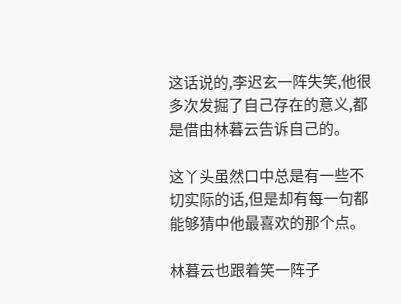这话说的,李迟玄一阵失笑,他很多次发掘了自己存在的意义,都是借由林暮云告诉自己的。

这丫头虽然口中总是有一些不切实际的话,但是却有每一句都能够猜中他最喜欢的那个点。

林暮云也跟着笑一阵子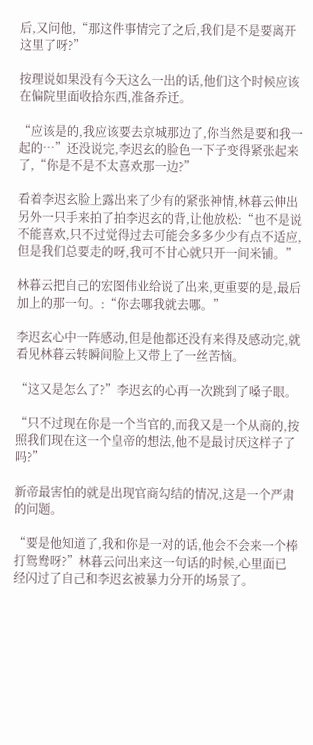后,又问他,“那这件事情完了之后,我们是不是要离开这里了呀?”

按理说如果没有今天这么一出的话,他们这个时候应该在偏院里面收拾东西,准备乔迁。

“应该是的,我应该要去京城那边了,你当然是要和我一起的…”还没说完,李迟玄的脸色一下子变得紧张起来了,“你是不是不太喜欢那一边?”

看着李迟玄脸上露出来了少有的紧张神情,林暮云伸出另外一只手来拍了拍李迟玄的背,让他放松:“也不是说不能喜欢,只不过觉得过去可能会多多少少有点不适应,但是我们总要走的呀,我可不甘心就只开一间米铺。”

林暮云把自己的宏图伟业给说了出来,更重要的是,最后加上的那一句。:“你去哪我就去哪。”

李迟玄心中一阵感动,但是他都还没有来得及感动完,就看见林暮云转瞬间脸上又带上了一丝苦恼。

“这又是怎么了?”李迟玄的心再一次跳到了嗓子眼。

“只不过现在你是一个当官的,而我又是一个从商的,按照我们现在这一个皇帝的想法,他不是最讨厌这样子了吗?”

新帝最害怕的就是出现官商勾结的情况,这是一个严肃的问题。

“要是他知道了,我和你是一对的话,他会不会来一个棒打鸳鸯呀?”林暮云问出来这一句话的时候,心里面已经闪过了自己和李迟玄被暴力分开的场景了。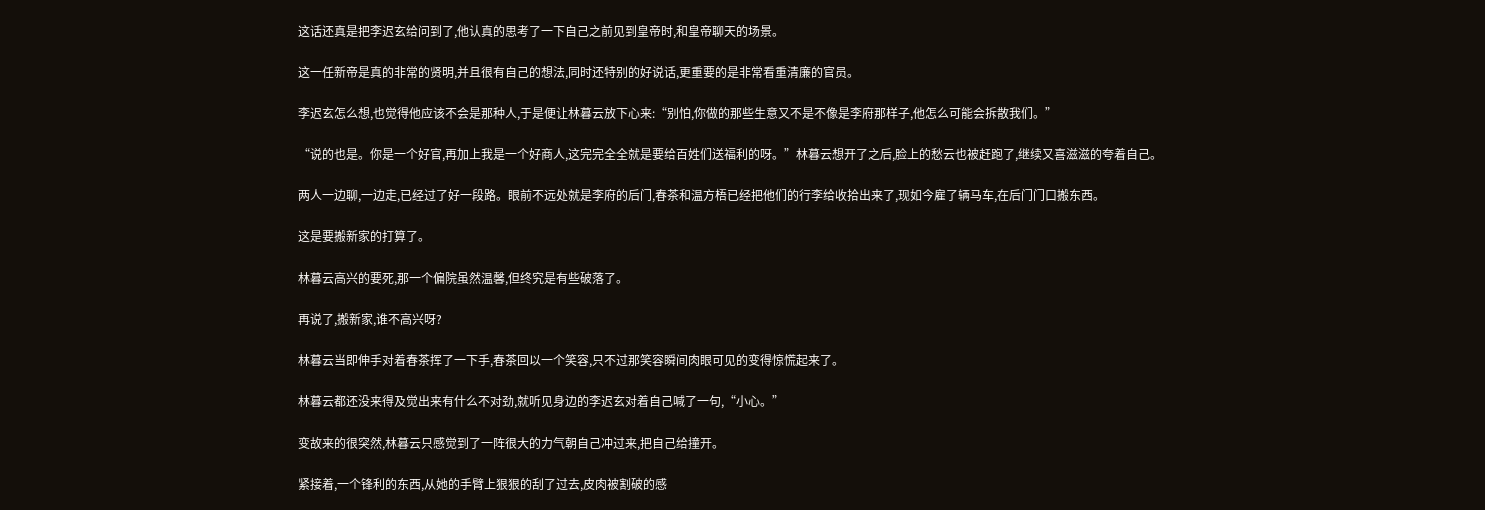这话还真是把李迟玄给问到了,他认真的思考了一下自己之前见到皇帝时,和皇帝聊天的场景。

这一任新帝是真的非常的贤明,并且很有自己的想法,同时还特别的好说话,更重要的是非常看重清廉的官员。

李迟玄怎么想,也觉得他应该不会是那种人,于是便让林暮云放下心来:“别怕,你做的那些生意又不是不像是李府那样子,他怎么可能会拆散我们。”

“说的也是。你是一个好官,再加上我是一个好商人,这完完全全就是要给百姓们送福利的呀。”林暮云想开了之后,脸上的愁云也被赶跑了,继续又喜滋滋的夸着自己。

两人一边聊,一边走,已经过了好一段路。眼前不远处就是李府的后门,春茶和温方梧已经把他们的行李给收拾出来了,现如今雇了辆马车,在后门门口搬东西。

这是要搬新家的打算了。

林暮云高兴的要死,那一个偏院虽然温馨,但终究是有些破落了。

再说了,搬新家,谁不高兴呀?

林暮云当即伸手对着春茶挥了一下手,春茶回以一个笑容,只不过那笑容瞬间肉眼可见的变得惊慌起来了。

林暮云都还没来得及觉出来有什么不对劲,就听见身边的李迟玄对着自己喊了一句,“小心。”

变故来的很突然,林暮云只感觉到了一阵很大的力气朝自己冲过来,把自己给撞开。

紧接着,一个锋利的东西,从她的手臂上狠狠的刮了过去,皮肉被割破的感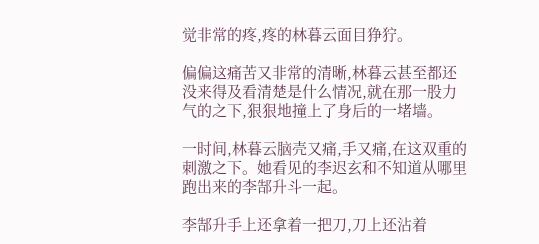觉非常的疼,疼的林暮云面目狰狞。

偏偏这痛苦又非常的清晰,林暮云甚至都还没来得及看清楚是什么情况,就在那一股力气的之下,狠狠地撞上了身后的一堵墙。

一时间,林暮云脑壳又痛,手又痛,在这双重的刺激之下。她看见的李迟玄和不知道从哪里跑出来的李郜升斗一起。

李郜升手上还拿着一把刀,刀上还沾着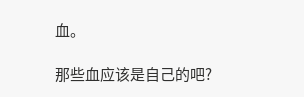血。

那些血应该是自己的吧?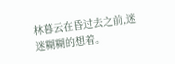林暮云在昏过去之前,迷迷糊糊的想着。